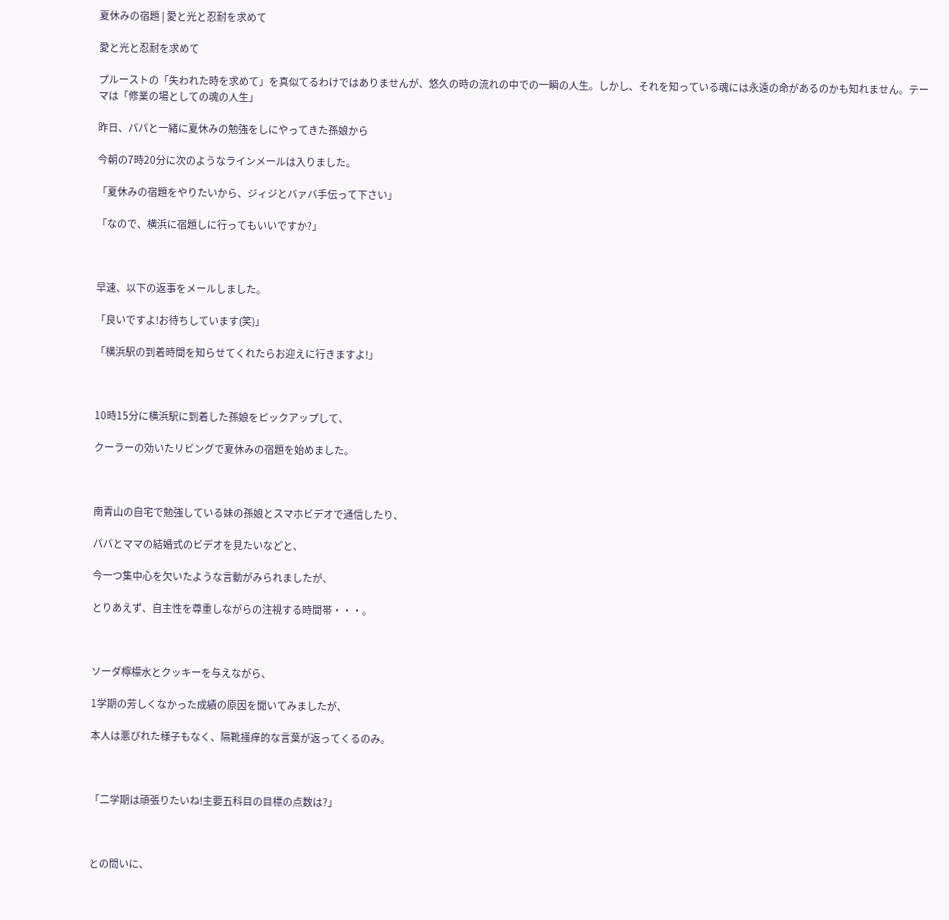夏休みの宿題 | 愛と光と忍耐を求めて

愛と光と忍耐を求めて

プルーストの「失われた時を求めて」を真似てるわけではありませんが、悠久の時の流れの中での一瞬の人生。しかし、それを知っている魂には永遠の命があるのかも知れません。テーマは「修業の場としての魂の人生」

昨日、パパと一緒に夏休みの勉強をしにやってきた孫娘から

今朝の7時20分に次のようなラインメールは入りました。

「夏休みの宿題をやりたいから、ジィジとバァバ手伝って下さい」

「なので、横浜に宿題しに行ってもいいですか?」



早速、以下の返事をメールしました。

「良いですよ!お待ちしています(笑)」

「横浜駅の到着時間を知らせてくれたらお迎えに行きますよ!」



10時15分に横浜駅に到着した孫娘をピックアップして、

クーラーの効いたリビングで夏休みの宿題を始めました。



南青山の自宅で勉強している妹の孫娘とスマホビデオで通信したり、

パパとママの結婚式のビデオを見たいなどと、

今一つ集中心を欠いたような言動がみられましたが、

とりあえず、自主性を尊重しながらの注視する時間帯・・・。



ソーダ檸檬水とクッキーを与えながら、

1学期の芳しくなかった成績の原因を聞いてみましたが、

本人は悪びれた様子もなく、隔靴掻痒的な言葉が返ってくるのみ。



「二学期は頑張りたいね!主要五科目の目標の点数は?」



との問いに、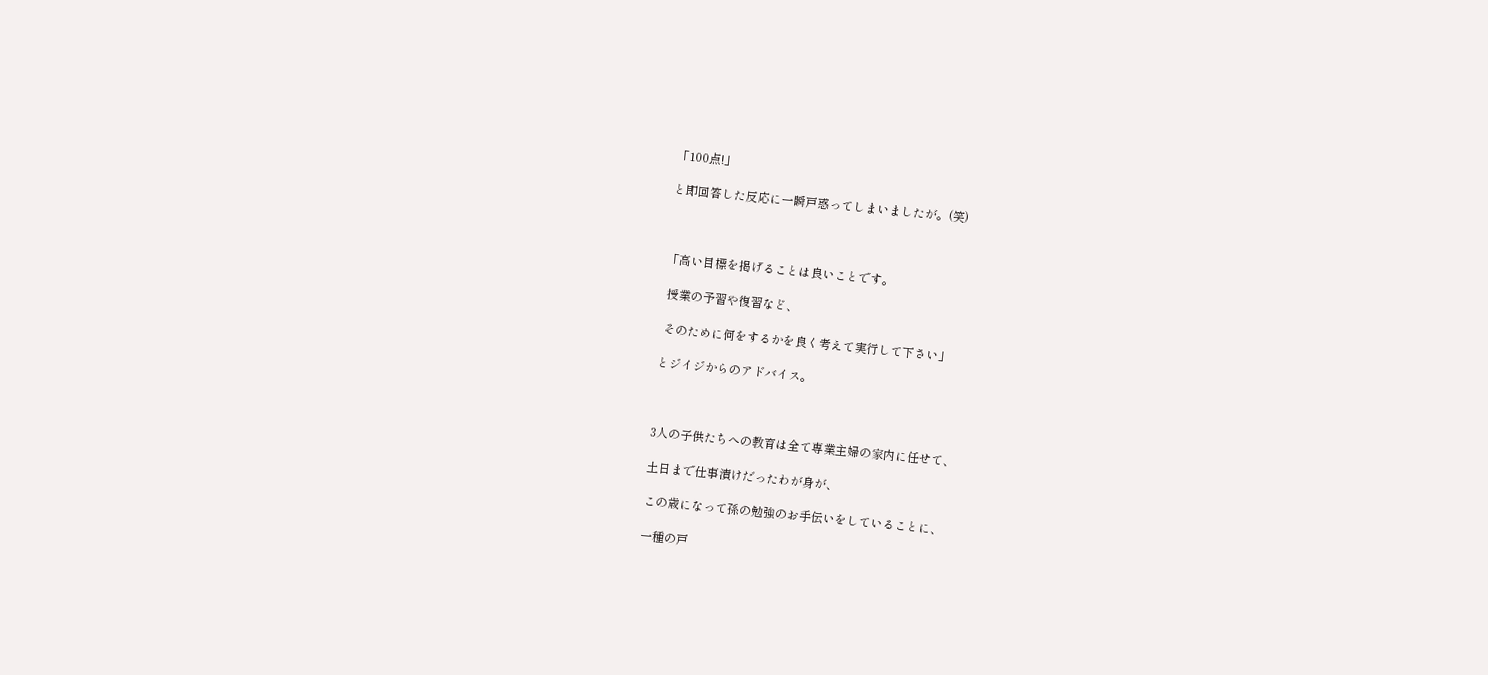「100点!」

と即回答した反応に一瞬戸惑ってしまいましたが。(笑)



「高い目標を掲げることは良いことです。

 授業の予習や復習など、

 そのために何をするかを良く考えて実行して下さい」

とジイジからのアドバイス。



3人の子供たちへの教育は全て専業主婦の家内に任せて、

土日まで仕事漬けだったわが身が、

この歳になって孫の勉強のお手伝いをしていることに、

一種の戸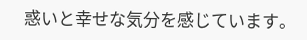惑いと幸せな気分を感じています。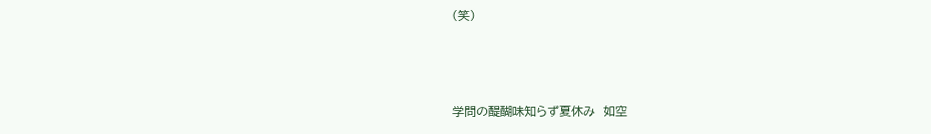(笑)



学問の醍醐味知らず夏休み  如空